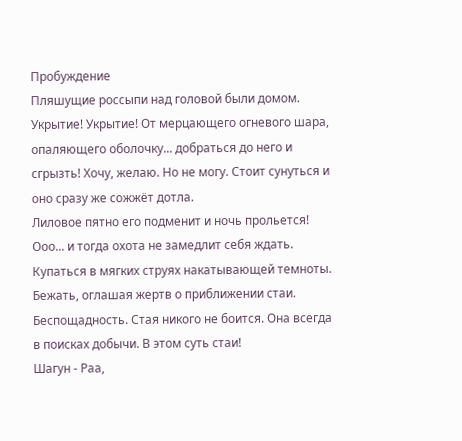Пробуждение
Пляшущие россыпи над головой были домом. Укрытие! Укрытие! От мерцающего огневого шара, опаляющего оболочку... добраться до него и сгрызть! Хочу, желаю. Но не могу. Стоит сунуться и оно сразу же сожжёт дотла.
Лиловое пятно его подменит и ночь прольется! Ооо... и тогда охота не замедлит себя ждать. Купаться в мягких струях накатывающей темноты. Бежать, оглашая жертв о приближении стаи. Беспощадность. Стая никого не боится. Она всегда в поисках добычи. В этом суть стаи!
Шагун - Раа,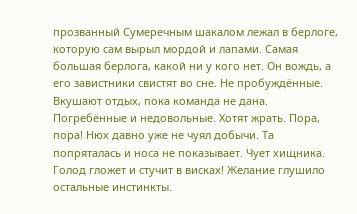прозванный Сумеречным шакалом лежал в берлоге, которую сам вырыл мордой и лапами. Самая большая берлога, какой ни у кого нет. Он вождь, а его завистники свистят во сне. Не пробуждённые. Вкушают отдых, пока команда не дана. Погребённые и недовольные. Хотят жрать. Пора, пора! Нюх давно уже не чуял добычи. Та попряталась и носа не показывает. Чует хищника.
Голод гложет и стучит в висках! Желание глушило остальные инстинкты.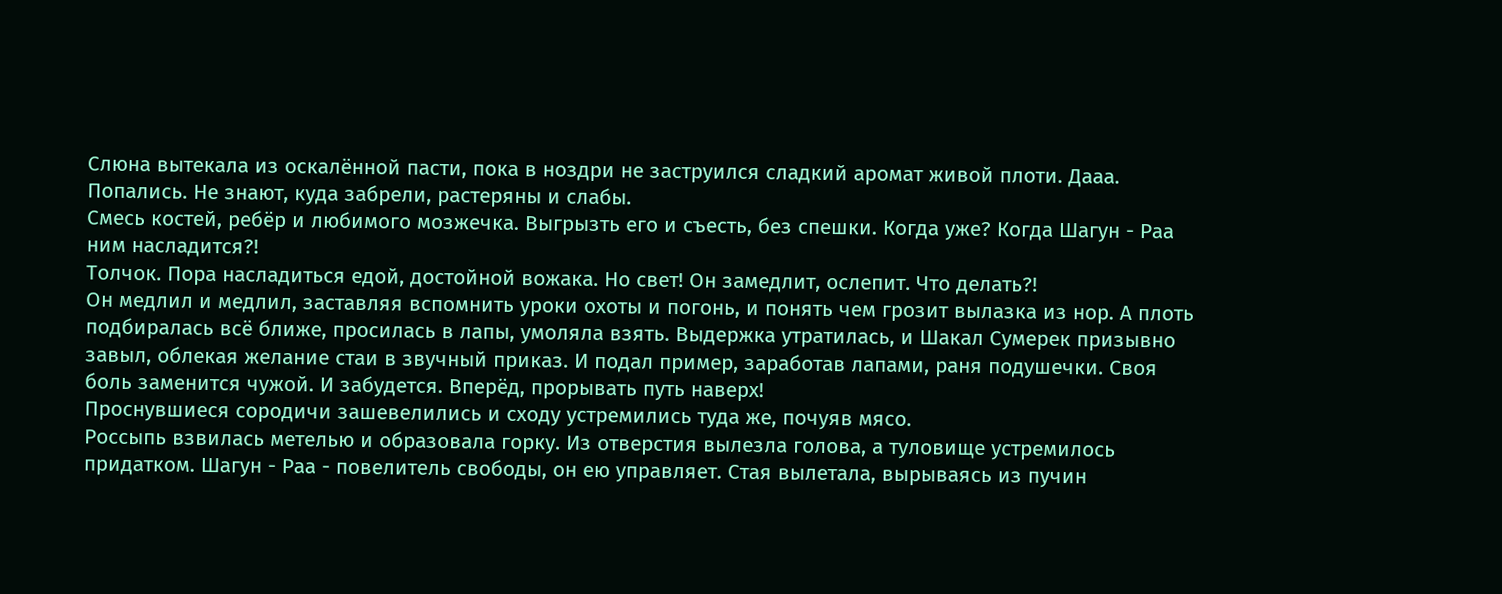Слюна вытекала из оскалённой пасти, пока в ноздри не заструился сладкий аромат живой плоти. Дааа. Попались. Не знают, куда забрели, растеряны и слабы.
Смесь костей, ребёр и любимого мозжечка. Выгрызть его и съесть, без спешки. Когда уже? Когда Шагун - Раа ним насладится?!
Толчок. Пора насладиться едой, достойной вожака. Но свет! Он замедлит, ослепит. Что делать?!
Он медлил и медлил, заставляя вспомнить уроки охоты и погонь, и понять чем грозит вылазка из нор. А плоть подбиралась всё ближе, просилась в лапы, умоляла взять. Выдержка утратилась, и Шакал Сумерек призывно завыл, облекая желание стаи в звучный приказ. И подал пример, заработав лапами, раня подушечки. Своя боль заменится чужой. И забудется. Вперёд, прорывать путь наверх!
Проснувшиеся сородичи зашевелились и сходу устремились туда же, почуяв мясо.
Россыпь взвилась метелью и образовала горку. Из отверстия вылезла голова, а туловище устремилось придатком. Шагун - Раа - повелитель свободы, он ею управляет. Стая вылетала, вырываясь из пучин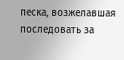песка, возжелавшая последовать за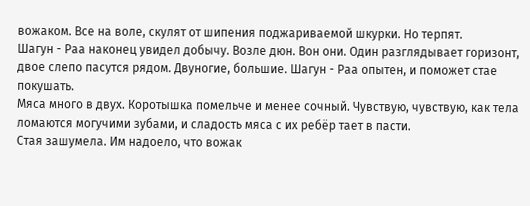вожаком. Все на воле, скулят от шипения поджариваемой шкурки. Но терпят.
Шагун - Раа наконец увидел добычу. Возле дюн. Вон они. Один разглядывает горизонт, двое слепо пасутся рядом. Двуногие, большие. Шагун - Раа опытен, и поможет стае покушать.
Мяса много в двух. Коротышка помельче и менее сочный. Чувствую, чувствую, как тела ломаются могучими зубами, и сладость мяса с их ребёр тает в пасти.
Стая зашумела. Им надоело, что вожак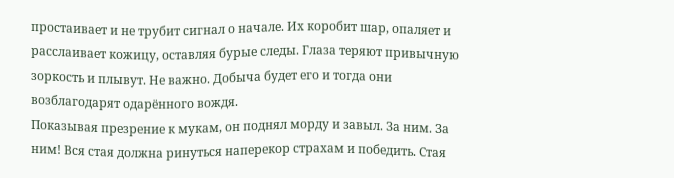простаивает и не трубит сигнал о начале. Их коробит шар, опаляет и расслаивает кожицу, оставляя бурые следы. Глаза теряют привычную зоркость и плывут. Не важно. Добыча будет его и тогда они возблагодарят одарённого вождя.
Показывая презрение к мукам, он поднял морду и завыл. За ним. За ним! Вся стая должна ринуться наперекор страхам и победить. Стая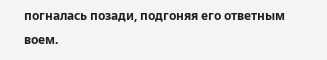погналась позади, подгоняя его ответным воем.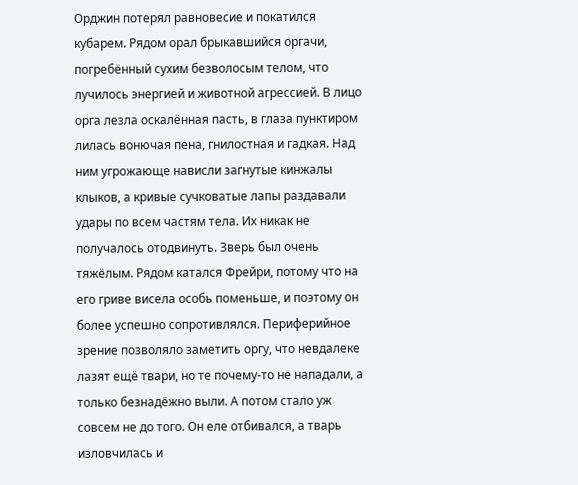Орджин потерял равновесие и покатился кубарем. Рядом орал брыкавшийся оргачи, погребённый сухим безволосым телом, что лучилось энергией и животной агрессией. В лицо орга лезла оскалённая пасть, в глаза пунктиром лилась вонючая пена, гнилостная и гадкая. Над ним угрожающе нависли загнутые кинжалы клыков, а кривые сучковатые лапы раздавали удары по всем частям тела. Их никак не получалось отодвинуть. Зверь был очень тяжёлым. Рядом катался Фрейри, потому что на его гриве висела особь поменьше, и поэтому он более успешно сопротивлялся. Периферийное зрение позволяло заметить оргу, что невдалеке лазят ещё твари, но те почему-то не нападали, а только безнадёжно выли. А потом стало уж совсем не до того. Он еле отбивался, а тварь изловчилась и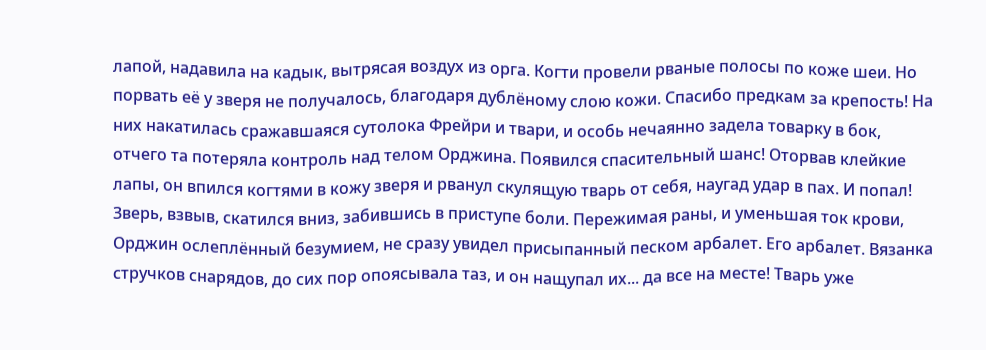лапой, надавила на кадык, вытрясая воздух из орга. Когти провели рваные полосы по коже шеи. Но порвать её у зверя не получалось, благодаря дублёному слою кожи. Спасибо предкам за крепость! На них накатилась сражавшаяся сутолока Фрейри и твари, и особь нечаянно задела товарку в бок, отчего та потеряла контроль над телом Орджина. Появился спасительный шанс! Оторвав клейкие лапы, он впился когтями в кожу зверя и рванул скулящую тварь от себя, наугад удар в пах. И попал!
Зверь, взвыв, скатился вниз, забившись в приступе боли. Пережимая раны, и уменьшая ток крови, Орджин ослеплённый безумием, не сразу увидел присыпанный песком арбалет. Его арбалет. Вязанка стручков снарядов, до сих пор опоясывала таз, и он нащупал их... да все на месте! Тварь уже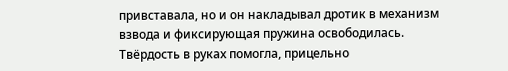привставала, но и он накладывал дротик в механизм взвода и фиксирующая пружина освободилась. Твёрдость в руках помогла, прицельно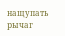нащупать рычаг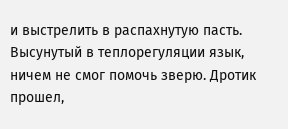и выстрелить в распахнутую пасть. Высунутый в теплорегуляции язык, ничем не смог помочь зверю. Дротик прошел,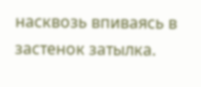насквозь впиваясь в застенок затылка.